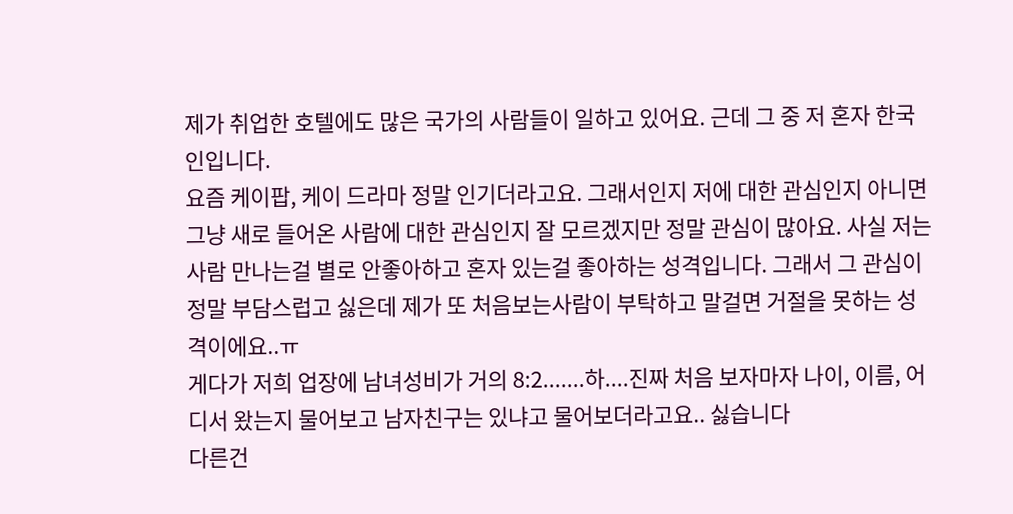제가 취업한 호텔에도 많은 국가의 사람들이 일하고 있어요. 근데 그 중 저 혼자 한국인입니다.
요즘 케이팝, 케이 드라마 정말 인기더라고요. 그래서인지 저에 대한 관심인지 아니면 그냥 새로 들어온 사람에 대한 관심인지 잘 모르겠지만 정말 관심이 많아요. 사실 저는 사람 만나는걸 별로 안좋아하고 혼자 있는걸 좋아하는 성격입니다. 그래서 그 관심이 정말 부담스럽고 싫은데 제가 또 처음보는사람이 부탁하고 말걸면 거절을 못하는 성격이에요..ㅠ
게다가 저희 업장에 남녀성비가 거의 8:2.......하....진짜 처음 보자마자 나이, 이름, 어디서 왔는지 물어보고 남자친구는 있냐고 물어보더라고요.. 싫습니다
다른건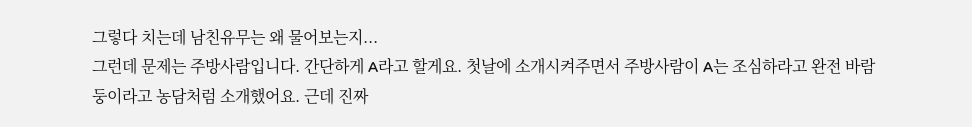그렇다 치는데 남친유무는 왜 물어보는지...
그런데 문제는 주방사람입니다. 간단하게 A라고 할게요. 첫날에 소개시켜주면서 주방사람이 A는 조심하라고 완전 바람둥이라고 농담처럼 소개했어요. 근데 진짜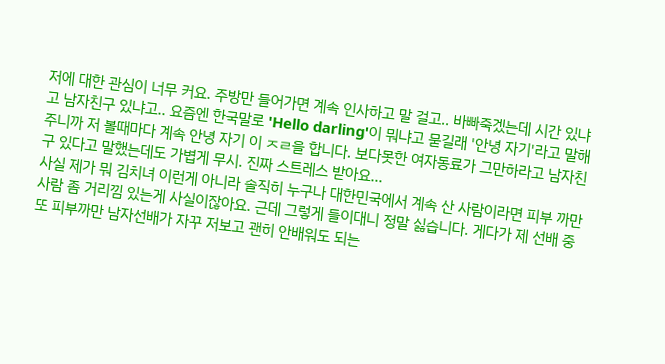저에 대한 관심이 너무 커요. 주방만 들어가면 계속 인사하고 말 걸고.. 바빠죽겠는데 시간 있냐고 남자친구 있냐고.. 요즘엔 한국말로 'Hello darling'이 뭐냐고 묻길래 '안녕 자기'라고 말해주니까 저 볼때마다 계속 안녕 자기 이 ㅈㄹ을 합니다. 보다못한 여자동료가 그만하라고 남자친구 있다고 말했는데도 가볍게 무시. 진짜 스트레스 받아요...
사실 제가 뭐 김치녀 이런게 아니라 솔직히 누구나 대한민국에서 계속 산 사람이라면 피부 까만사람 좀 거리낌 있는게 사실이잖아요. 근데 그렇게 들이대니 정말 싫습니다. 게다가 제 선배 중 또 피부까만 남자선배가 자꾸 저보고 괜히 안배워도 되는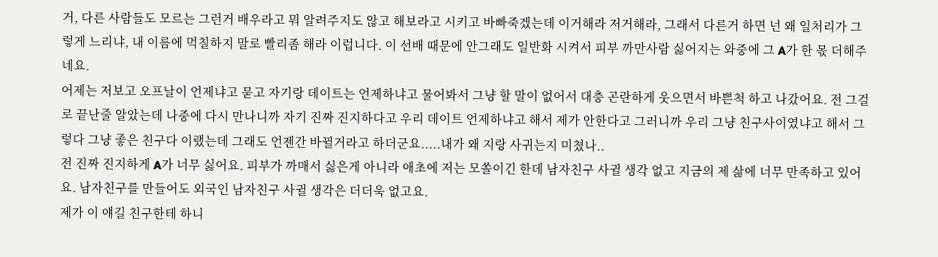거, 다른 사람들도 모르는 그런거 배우라고 뭐 알려주지도 않고 해보라고 시키고 바빠죽겠는데 이거해라 저거해라, 그래서 다른거 하면 넌 왜 일처리가 그렇게 느리냐, 내 이름에 먹칠하지 말로 빨리좀 해라 이럽니다. 이 선배 때문에 안그래도 일반화 시켜서 피부 까만사람 싫어지는 와중에 그 A가 한 몫 더해주네요.
어제는 저보고 오프날이 언제냐고 묻고 자기랑 데이트는 언제하냐고 물어봐서 그냥 할 말이 없어서 대충 곤란하게 웃으면서 바쁜척 하고 나갔어요. 전 그걸로 끝난줄 알았는데 나중에 다시 만나니까 자기 진짜 진지하다고 우리 데이트 언제하냐고 해서 제가 안한다고 그러니까 우리 그냥 친구사이였냐고 해서 그렇다 그냥 좋은 친구다 이랬는데 그래도 언젠간 바뀔거라고 하더군요.....내가 왜 지랑 사귀는지 미쳤나..
전 진짜 진지하게 A가 너무 싫어요. 피부가 까매서 싫은게 아니라 애초에 저는 모쏠이긴 한데 남자친구 사귈 생각 없고 지금의 제 삶에 너무 만족하고 있어요. 남자친구를 만들어도 외국인 남자친구 사귈 생각은 더더욱 없고요.
제가 이 얘길 친구한테 하니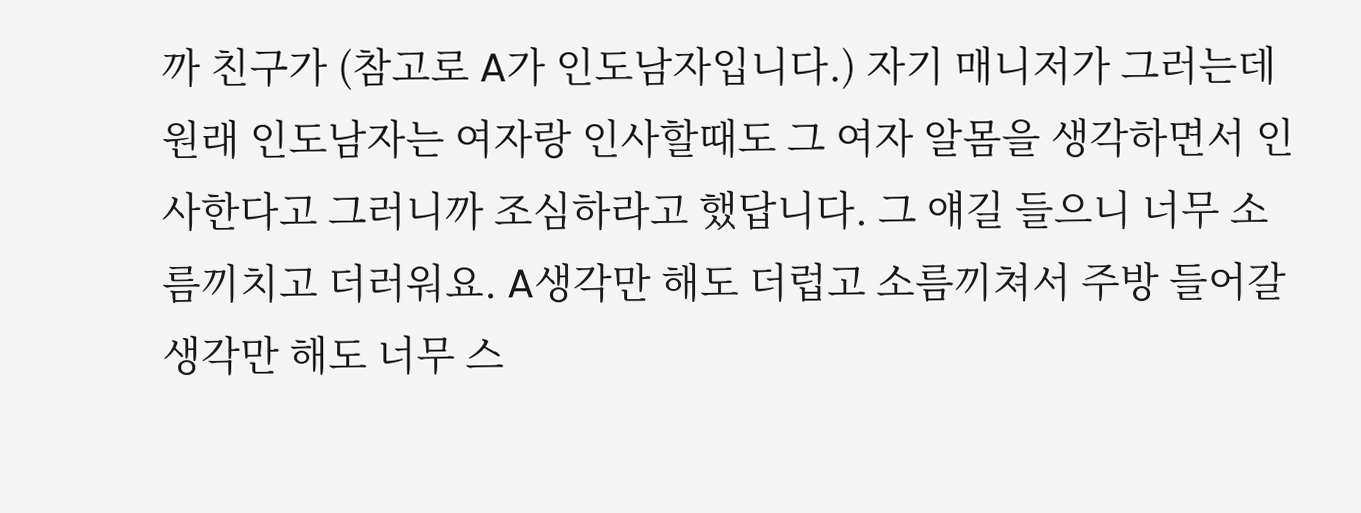까 친구가 (참고로 A가 인도남자입니다.) 자기 매니저가 그러는데 원래 인도남자는 여자랑 인사할때도 그 여자 알몸을 생각하면서 인사한다고 그러니까 조심하라고 했답니다. 그 얘길 들으니 너무 소름끼치고 더러워요. A생각만 해도 더럽고 소름끼쳐서 주방 들어갈 생각만 해도 너무 스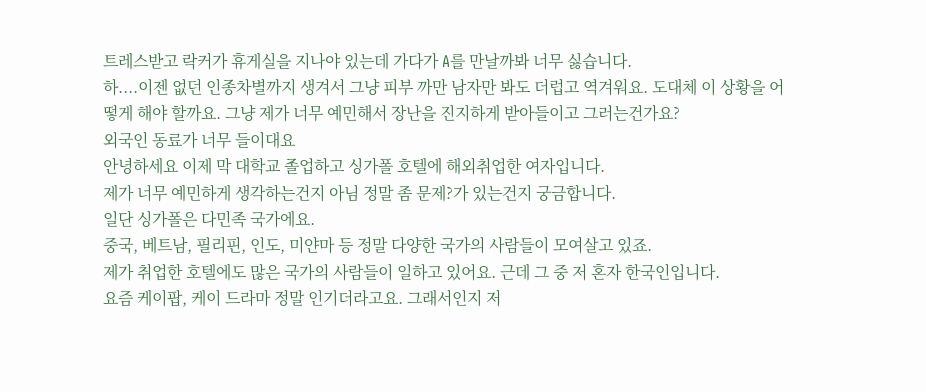트레스받고 락커가 휴게실을 지나야 있는데 가다가 A를 만날까봐 너무 싫습니다.
하....이젠 없던 인종차별까지 생겨서 그냥 피부 까만 남자만 봐도 더럽고 역겨워요. 도대체 이 상황을 어떻게 해야 할까요. 그냥 제가 너무 예민해서 장난을 진지하게 받아들이고 그러는건가요?
외국인 동료가 너무 들이대요
안녕하세요 이제 막 대학교 졸업하고 싱가폴 호텔에 해외취업한 여자입니다.
제가 너무 예민하게 생각하는건지 아님 정말 좀 문제?가 있는건지 궁금합니다.
일단 싱가폴은 다민족 국가에요.
중국, 베트남, 필리핀, 인도, 미얀마 등 정말 다양한 국가의 사람들이 모여살고 있죠.
제가 취업한 호텔에도 많은 국가의 사람들이 일하고 있어요. 근데 그 중 저 혼자 한국인입니다.
요즘 케이팝, 케이 드라마 정말 인기더라고요. 그래서인지 저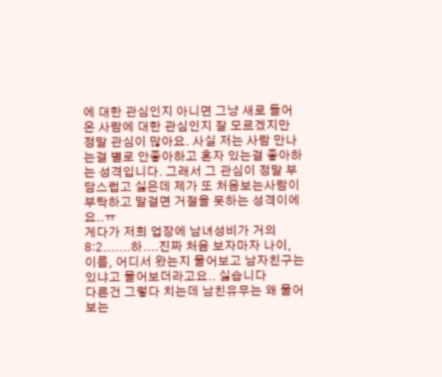에 대한 관심인지 아니면 그냥 새로 들어온 사람에 대한 관심인지 잘 모르겠지만 정말 관심이 많아요. 사실 저는 사람 만나는걸 별로 안좋아하고 혼자 있는걸 좋아하는 성격입니다. 그래서 그 관심이 정말 부담스럽고 싫은데 제가 또 처음보는사람이 부탁하고 말걸면 거절을 못하는 성격이에요..ㅠ
게다가 저희 업장에 남녀성비가 거의 8:2.......하....진짜 처음 보자마자 나이, 이름, 어디서 왔는지 물어보고 남자친구는 있냐고 물어보더라고요.. 싫습니다
다른건 그렇다 치는데 남친유무는 왜 물어보는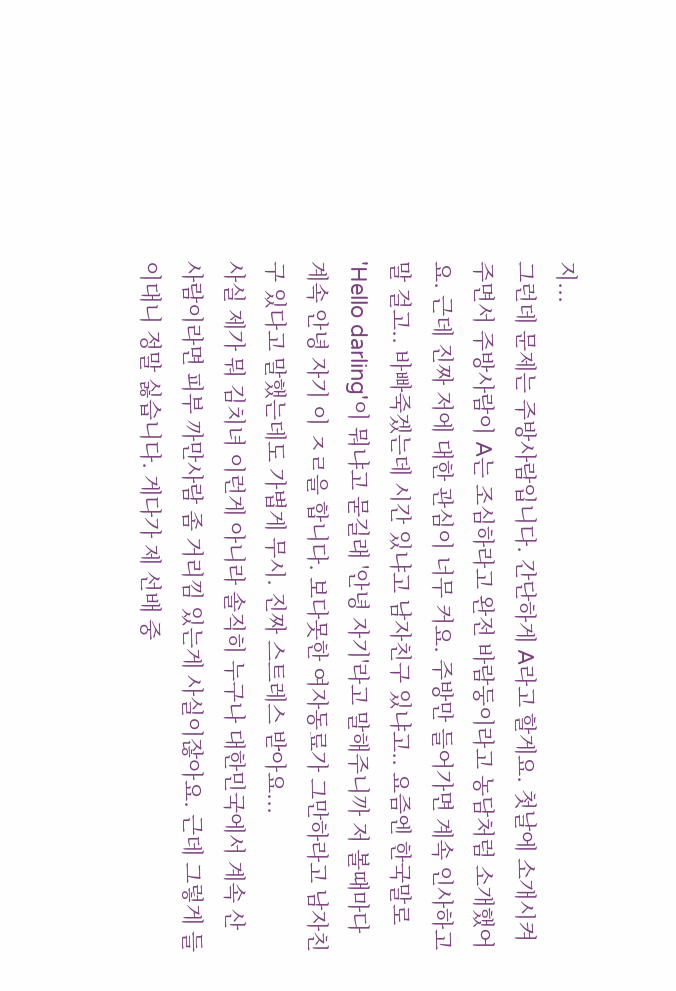지...
그런데 문제는 주방사람입니다. 간단하게 A라고 할게요. 첫날에 소개시켜주면서 주방사람이 A는 조심하라고 완전 바람둥이라고 농담처럼 소개했어요. 근데 진짜 저에 대한 관심이 너무 커요. 주방만 들어가면 계속 인사하고 말 걸고.. 바빠죽겠는데 시간 있냐고 남자친구 있냐고.. 요즘엔 한국말로 'Hello darling'이 뭐냐고 묻길래 '안녕 자기'라고 말해주니까 저 볼때마다 계속 안녕 자기 이 ㅈㄹ을 합니다. 보다못한 여자동료가 그만하라고 남자친구 있다고 말했는데도 가볍게 무시. 진짜 스트레스 받아요...
사실 제가 뭐 김치녀 이런게 아니라 솔직히 누구나 대한민국에서 계속 산 사람이라면 피부 까만사람 좀 거리낌 있는게 사실이잖아요. 근데 그렇게 들이대니 정말 싫습니다. 게다가 제 선배 중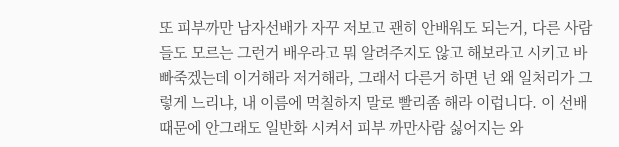또 피부까만 남자선배가 자꾸 저보고 괜히 안배워도 되는거, 다른 사람들도 모르는 그런거 배우라고 뭐 알려주지도 않고 해보라고 시키고 바빠죽겠는데 이거해라 저거해라, 그래서 다른거 하면 넌 왜 일처리가 그렇게 느리냐, 내 이름에 먹칠하지 말로 빨리좀 해라 이럽니다. 이 선배 때문에 안그래도 일반화 시켜서 피부 까만사람 싫어지는 와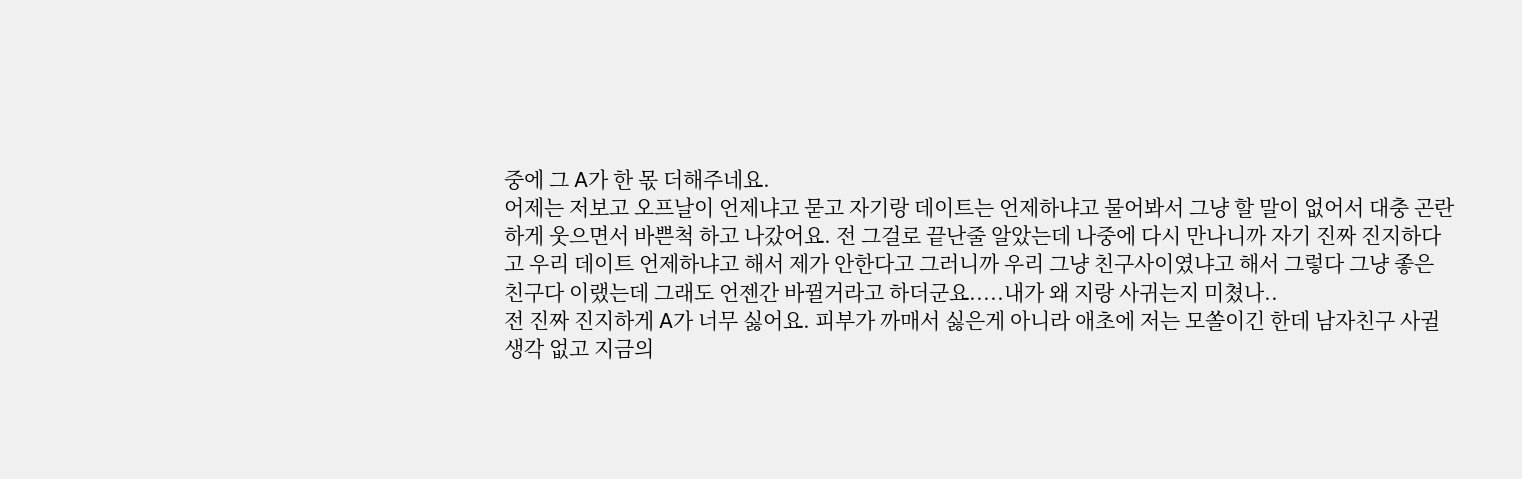중에 그 A가 한 몫 더해주네요.
어제는 저보고 오프날이 언제냐고 묻고 자기랑 데이트는 언제하냐고 물어봐서 그냥 할 말이 없어서 대충 곤란하게 웃으면서 바쁜척 하고 나갔어요. 전 그걸로 끝난줄 알았는데 나중에 다시 만나니까 자기 진짜 진지하다고 우리 데이트 언제하냐고 해서 제가 안한다고 그러니까 우리 그냥 친구사이였냐고 해서 그렇다 그냥 좋은 친구다 이랬는데 그래도 언젠간 바뀔거라고 하더군요.....내가 왜 지랑 사귀는지 미쳤나..
전 진짜 진지하게 A가 너무 싫어요. 피부가 까매서 싫은게 아니라 애초에 저는 모쏠이긴 한데 남자친구 사귈 생각 없고 지금의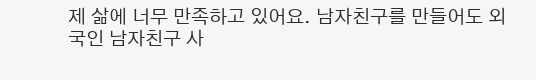제 삶에 너무 만족하고 있어요. 남자친구를 만들어도 외국인 남자친구 사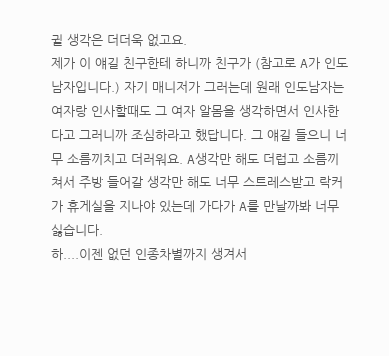귈 생각은 더더욱 없고요.
제가 이 얘길 친구한테 하니까 친구가 (참고로 A가 인도남자입니다.) 자기 매니저가 그러는데 원래 인도남자는 여자랑 인사할때도 그 여자 알몸을 생각하면서 인사한다고 그러니까 조심하라고 했답니다. 그 얘길 들으니 너무 소름끼치고 더러워요. A생각만 해도 더럽고 소름끼쳐서 주방 들어갈 생각만 해도 너무 스트레스받고 락커가 휴게실을 지나야 있는데 가다가 A를 만날까봐 너무 싫습니다.
하....이젠 없던 인종차별까지 생겨서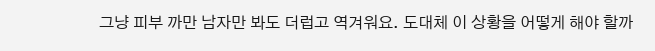그냥 피부 까만 남자만 봐도 더럽고 역겨워요. 도대체 이 상황을 어떻게 해야 할까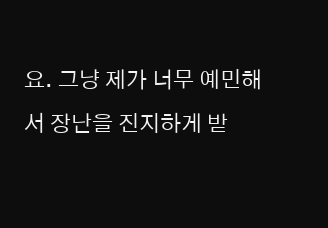요. 그냥 제가 너무 예민해서 장난을 진지하게 받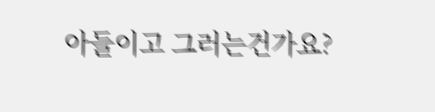아들이고 그러는건가요?